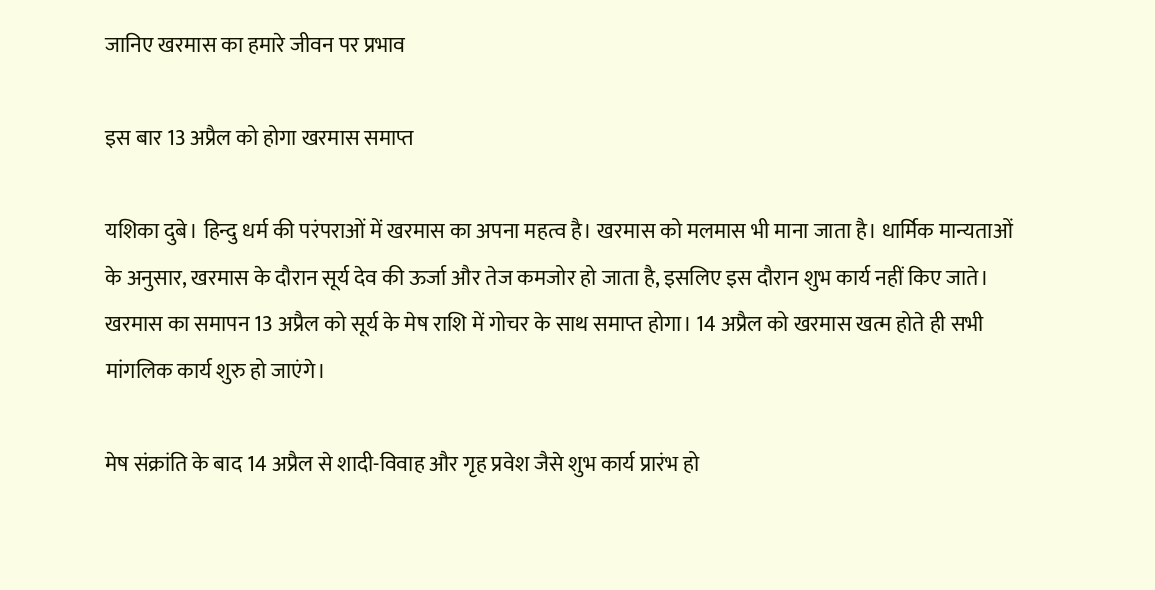जानिए खरमास का हमारे जीवन पर प्रभाव

इस बार 13 अप्रैल को होगा खरमास समाप्त

यशिका दुबे। हिन्दु धर्म की परंपराओं में खरमास का अपना महत्व है। खरमास को मलमास भी माना जाता है। धार्मिक मान्यताओं के अनुसार, खरमास के दौरान सूर्य देव की ऊर्जा और तेज कमजोर हो जाता है, इसलिए इस दौरान शुभ कार्य नहीं किए जाते। खरमास का समापन 13 अप्रैल को सूर्य के मेष राशि में गोचर के साथ समाप्त होगा। 14 अप्रैल को खरमास खत्म होते ही सभी मांगलिक कार्य शुरु हो जाएंगे।

मेष संक्रांति के बाद 14 अप्रैल से शादी-विवाह और गृह प्रवेश जैसे शुभ कार्य प्रारंभ हो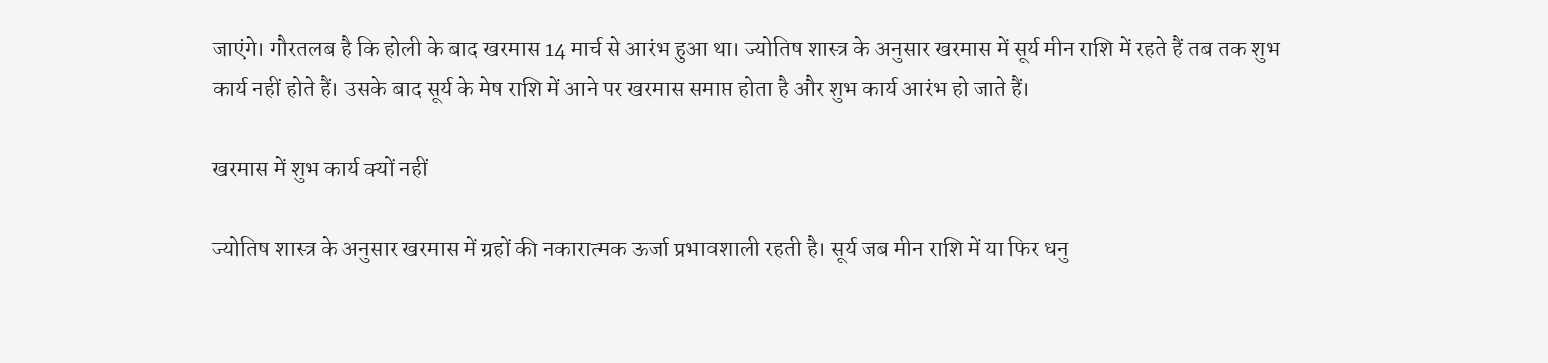जाएंगे। गौरतलब है कि होली के बाद खरमास 14 मार्च से आरंभ हुआ था। ज्योतिष शास्त्र के अनुसार खरमास में सूर्य मीन राशि में रहते हैं तब तक शुभ कार्य नहीं होते हैं। उसके बाद सूर्य के मेष राशि में आने पर खरमास समाप्त होता है और शुभ कार्य आरंभ हो जाते हैं।

खरमास में शुभ कार्य क्यों नहीं

ज्योतिष शास्त्र के अनुसार खरमास में ग्रहों की नकारात्मक ऊर्जा प्रभावशाली रहती है। सूर्य जब मीन राशि में या फिर धनु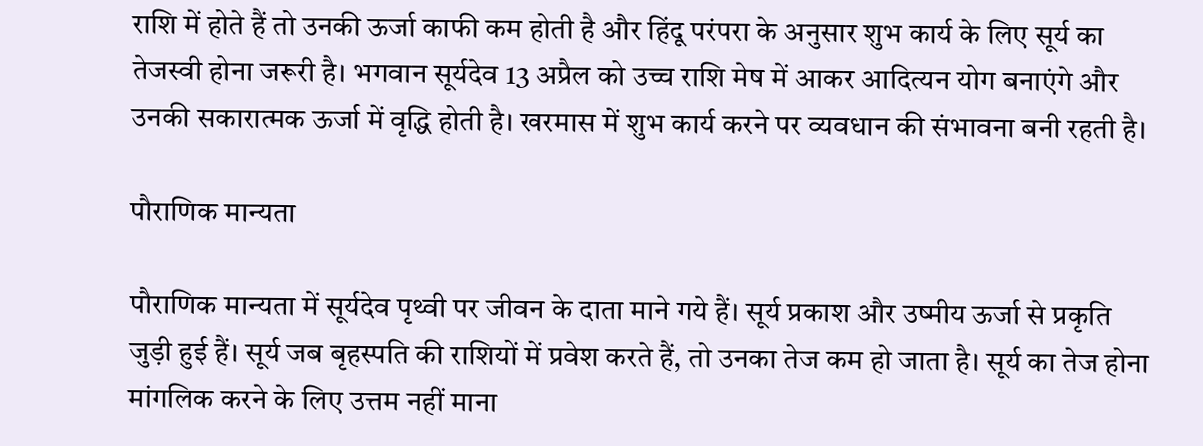राशि में होते हैं तो उनकी ऊर्जा काफी कम होती है और हिंदू परंपरा के अनुसार शुभ कार्य के लिए सूर्य का तेजस्वी होना जरूरी है। भगवान सूर्यदेव 13 अप्रैल को उच्च राशि मेष में आकर आदित्यन योग बनाएंगे और उनकी सकारात्मक ऊर्जा में वृद्धि होती है। खरमास में शुभ कार्य करने पर व्यवधान की संभावना बनी रहती है।

पौराणिक मान्यता

पौराणिक मान्यता में सूर्यदेव पृथ्वी पर जीवन के दाता माने गये हैं। सूर्य प्रकाश और उष्मीय ऊर्जा से प्रकृति जुड़ी हुई हैं। सूर्य जब बृहस्पति की राशियों में प्रवेश करते हैं, तो उनका तेज कम हो जाता है। सूर्य का तेज होना मांगलिक करने के लिए उत्तम नहीं माना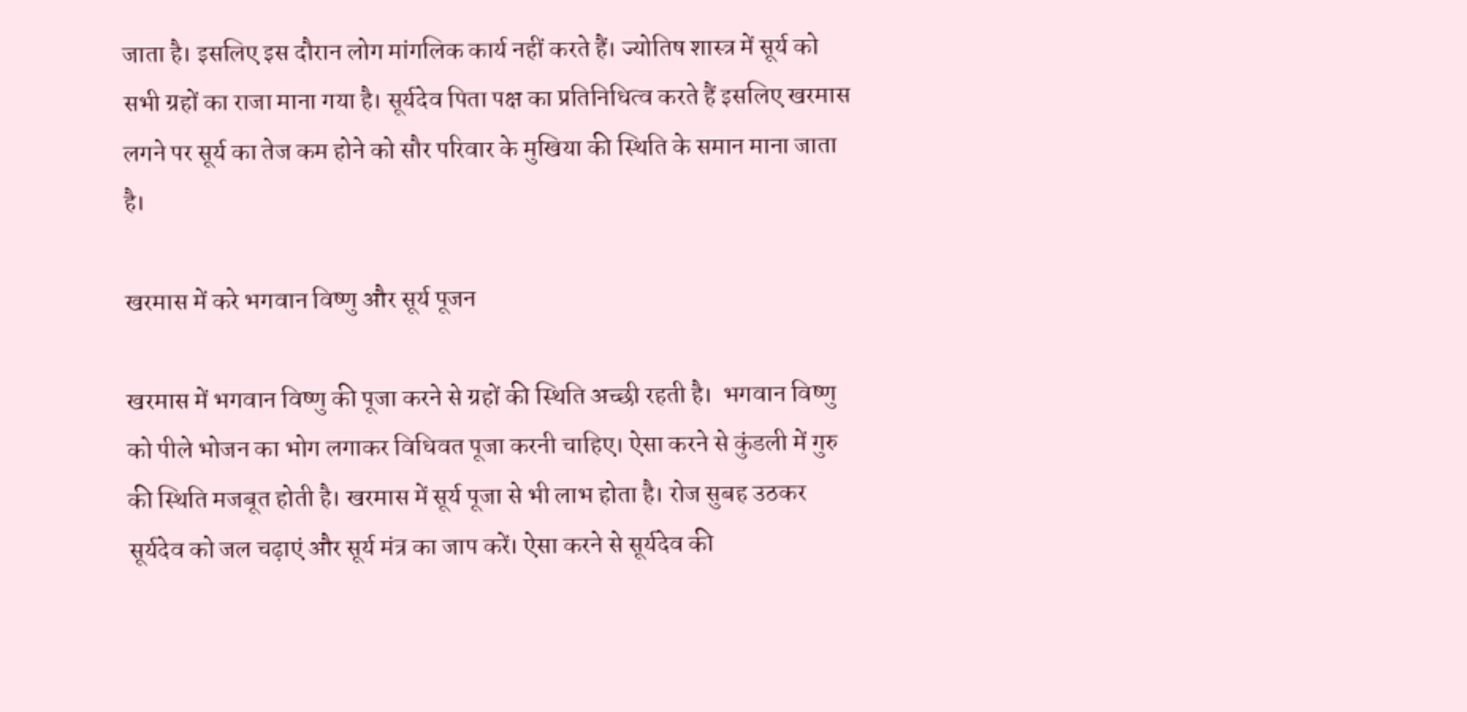जाता है। इसलिए इस दौरान लोग मांगलिक कार्य नहीं करते हैं। ज्योतिष शास्त्र में सूर्य को सभी ग्रहों का राजा माना गया है। सूर्यदेव पिता पक्ष का प्रतिनिधित्व करते हैं इसलिए खरमास लगने पर सूर्य का तेज कम होने को सौर परिवार के मुखिया की स्थिति के समान माना जाता है।

खरमास में करे भगवान विष्णु और सूर्य पूजन

खरमास में भगवान विष्णु की पूजा करने से ग्रहों की स्थिति अच्छी रहती है।  भगवान विष्णु को पीले भोजन का भोग लगाकर विधिवत पूजा करनी चाहिए। ऐसा करने से कुंडली में गुरु की स्थिति मजबूत होती है। खरमास में सूर्य पूजा से भी लाभ होता है। रोज सुबह उठकर सूर्यदेव को जल चढ़ाएं और सूर्य मंत्र का जाप करें। ऐसा करने से सूर्यदेव की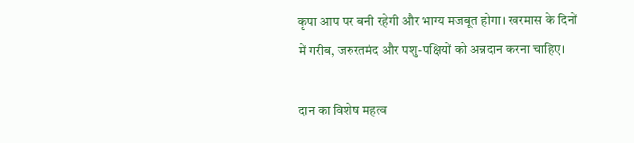कृपा आप पर बनी रहेगी और भाग्य मजबूत होगा। खरमास के दिनों में गरीब, जरुरतमंद और पशु-पक्षियों को अन्नदान करना चाहिए।

दान का विशेष महत्व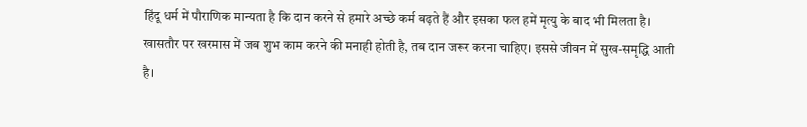हिंदू धर्म में पौराणिक मान्यता है कि दान करने से हमारे अच्छे कर्म बढ़ते हैं और इसका फल हमें मृत्यु के बाद भी मिलता है। खासतौर पर खरमास में जब शुभ काम करने की मनाही होती है, तब दान जरूर करना चाहिए। इससे जीवन में सुख-समृद्धि आती है।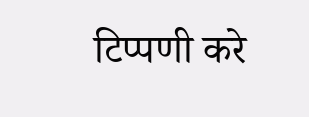टिप्पणी करे